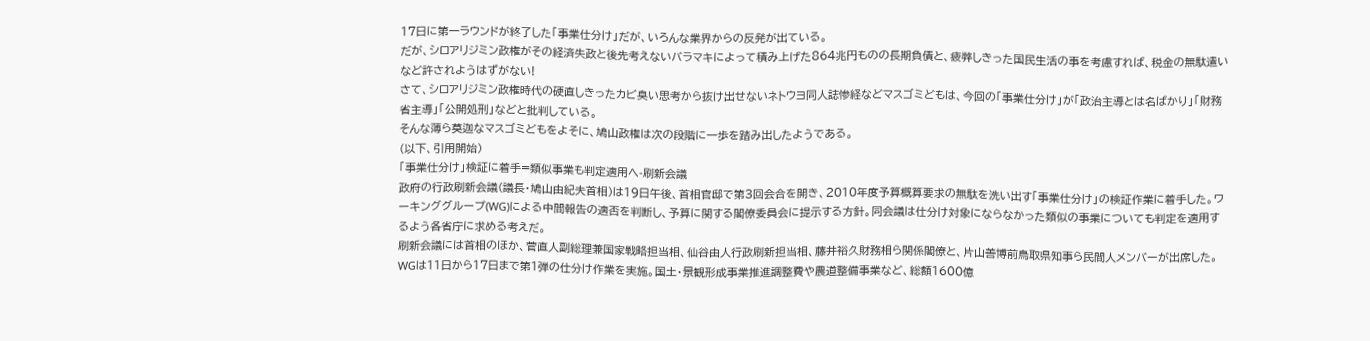17日に第一ラウンドが終了した「事業仕分け」だが、いろんな業界からの反発が出ている。
だが、シロアリジミン政権がその経済失政と後先考えないバラマキによって積み上げた864兆円ものの長期負債と、疲弊しきった国民生活の事を考慮すれば、税金の無駄遣いなど許されようはずがない!
さて、シロアリジミン政権時代の硬直しきったカビ臭い思考から抜け出せないネトウヨ同人誌惨経などマスゴミどもは、今回の「事業仕分け」が「政治主導とは名ばかり」「財務省主導」「公開処刑」などと批判している。
そんな薄ら莫迦なマスゴミどもをよそに、鳩山政権は次の段階に一歩を踏み出したようである。
(以下、引用開始)
「事業仕分け」検証に着手=類似事業も判定適用へ-刷新会議
政府の行政刷新会議(議長・鳩山由紀夫首相)は19日午後、首相官邸で第3回会合を開き、2010年度予算概算要求の無駄を洗い出す「事業仕分け」の検証作業に着手した。ワーキンググループ(WG)による中間報告の適否を判断し、予算に関する閣僚委員会に提示する方針。同会議は仕分け対象にならなかった類似の事業についても判定を適用するよう各省庁に求める考えだ。
刷新会議には首相のほか、菅直人副総理兼国家戦略担当相、仙谷由人行政刷新担当相、藤井裕久財務相ら関係閣僚と、片山善博前鳥取県知事ら民間人メンバーが出席した。
WGは11日から17日まで第1弾の仕分け作業を実施。国土・景観形成事業推進調整費や農道整備事業など、総額1600億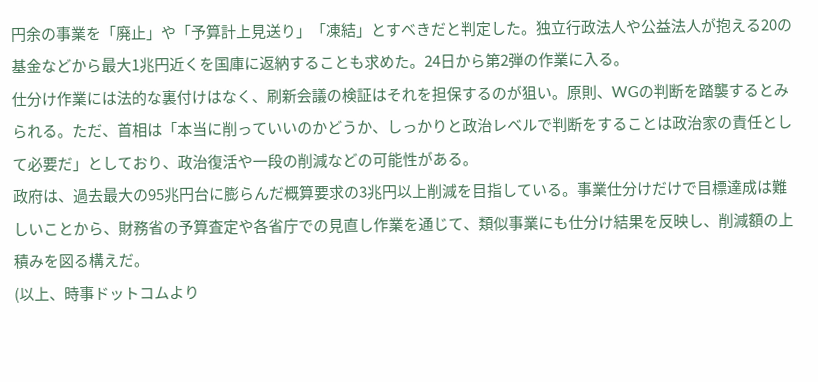円余の事業を「廃止」や「予算計上見送り」「凍結」とすべきだと判定した。独立行政法人や公益法人が抱える20の基金などから最大1兆円近くを国庫に返納することも求めた。24日から第2弾の作業に入る。
仕分け作業には法的な裏付けはなく、刷新会議の検証はそれを担保するのが狙い。原則、WGの判断を踏襲するとみられる。ただ、首相は「本当に削っていいのかどうか、しっかりと政治レベルで判断をすることは政治家の責任として必要だ」としており、政治復活や一段の削減などの可能性がある。
政府は、過去最大の95兆円台に膨らんだ概算要求の3兆円以上削減を目指している。事業仕分けだけで目標達成は難しいことから、財務省の予算査定や各省庁での見直し作業を通じて、類似事業にも仕分け結果を反映し、削減額の上積みを図る構えだ。
(以上、時事ドットコムより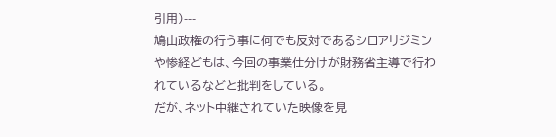引用)---
鳩山政権の行う事に何でも反対であるシロアリジミンや惨経どもは、今回の事業仕分けが財務省主導で行われているなどと批判をしている。
だが、ネット中継されていた映像を見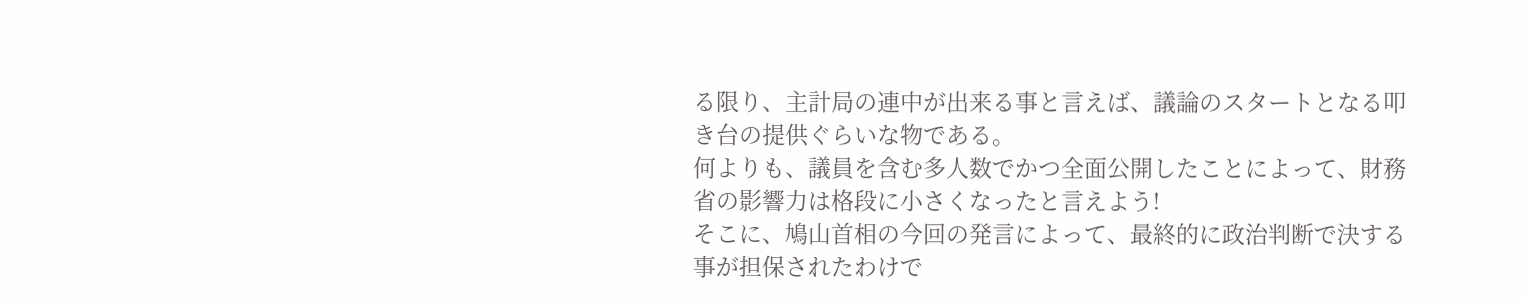る限り、主計局の連中が出来る事と言えば、議論のスタートとなる叩き台の提供ぐらいな物である。
何よりも、議員を含む多人数でかつ全面公開したことによって、財務省の影響力は格段に小さくなったと言えよう!
そこに、鳩山首相の今回の発言によって、最終的に政治判断で決する事が担保されたわけで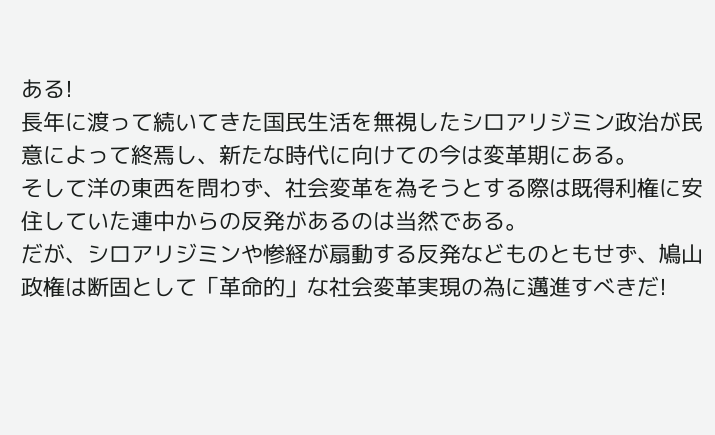ある!
長年に渡って続いてきた国民生活を無視したシロアリジミン政治が民意によって終焉し、新たな時代に向けての今は変革期にある。
そして洋の東西を問わず、社会変革を為そうとする際は既得利権に安住していた連中からの反発があるのは当然である。
だが、シロアリジミンや惨経が扇動する反発などものともせず、鳩山政権は断固として「革命的」な社会変革実現の為に邁進すべきだ!